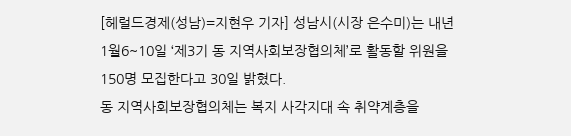[헤럴드경제(성남)=지현우 기자] 성남시(시장 은수미)는 내년 1월6~10일 ‘제3기 동 지역사회보장협의체’로 활동할 위원을 150명 모집한다고 30일 밝혔다.
동 지역사회보장협의체는 복지 사각지대 속 취약계층을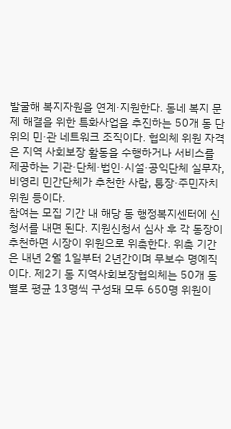발굴해 복지자원을 연계·지원한다. 동네 복지 문제 해결을 위한 특화사업을 추진하는 50개 동 단위의 민·관 네트워크 조직이다. 협의체 위원 자격은 지역 사회보장 활동을 수행하거나 서비스를 제공하는 기관·단체·법인·시설·공익단체 실무자, 비영리 민간단체가 추천한 사람, 통장·주민자치위원 등이다.
참여는 모집 기간 내 해당 동 행정복지센터에 신청서를 내면 된다. 지원신청서 심사 후 각 동장이 추천하면 시장이 위원으로 위촉한다. 위촉 기간은 내년 2월 1일부터 2년간이며 무보수 명예직이다. 제2기 동 지역사회보장협의체는 50개 동별로 평균 13명씩 구성돼 모두 650명 위원이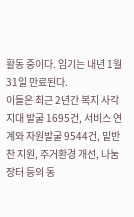활동 중이다. 임기는 내년 1월 31일 만료된다.
이들은 최근 2년간 복지 사각지대 발굴 1695건, 서비스 연계와 자원발굴 9544건, 밑반찬 지원, 주거환경 개선, 나눔 장터 등의 동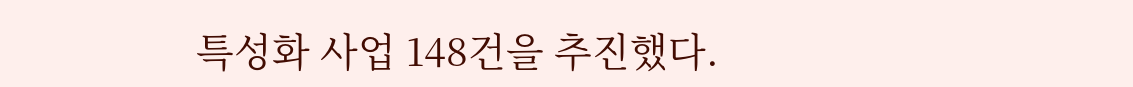특성화 사업 148건을 추진했다.